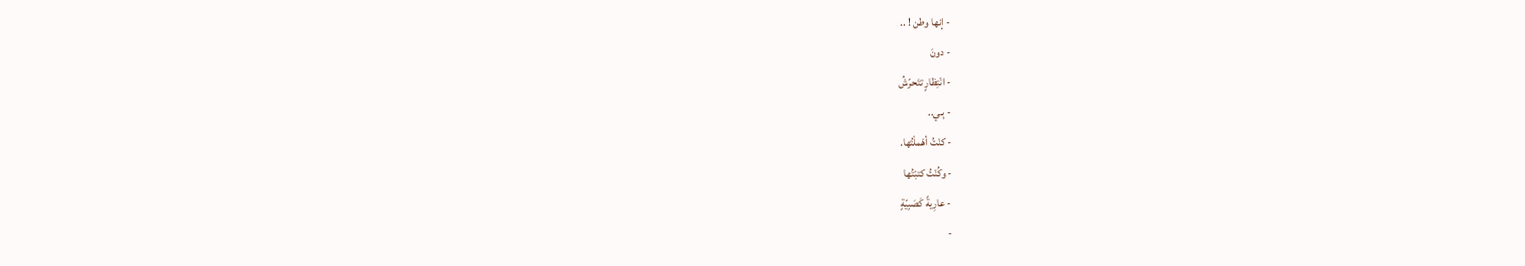- إنها وطن ! ..
- دونَ
- انْتِظارٍ تتَحرّشُ
- بِـي..
- كنْتُ أهْملْتُها.
- وكُنْتُ كتبْتُها
- عارِيةً كَصَبِيّةٍ
-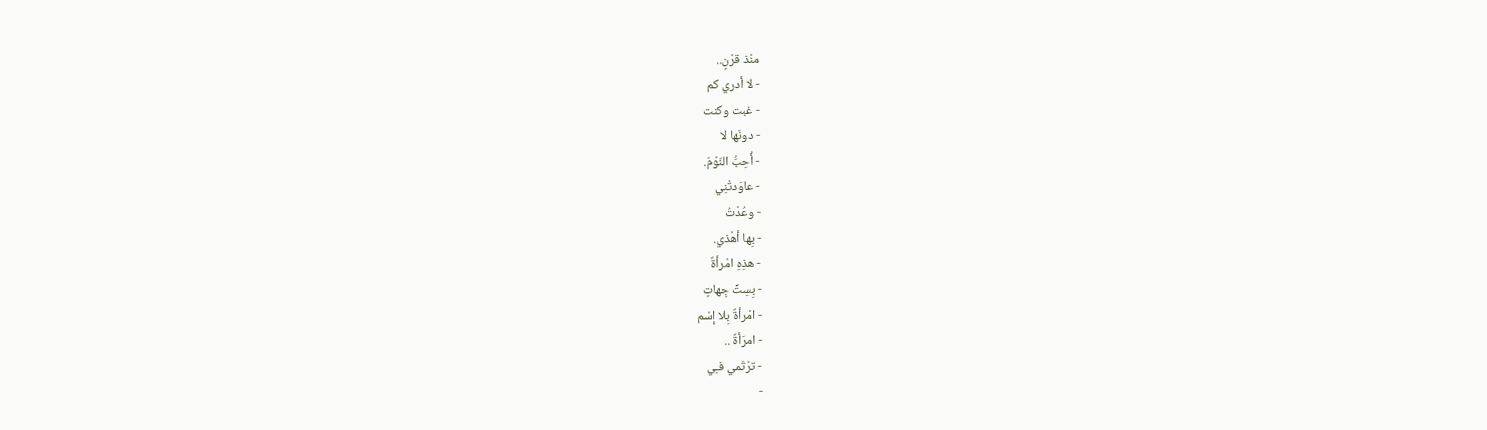منْذ قرْنٍ..
- لا أدري كم
- غبت وكنت
- دونَها لا
- أُحِبُّ النّوْمَ.
- عاوَدتْنِي
- وعُدْتُ
- بِها أهْذي.
- هذِهِ امْرأةٌ
- بِسِتِّ جِهاتٍ
- امْرأةٌ بِلا إسْم
- امرَأةٌ ..
- ترْتَمي فـِي
-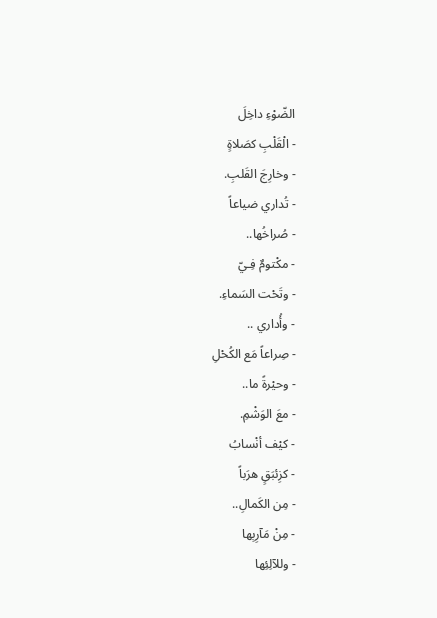الضّوْءِ داخِلَ
- الْقَلْبِ كصَلاةٍ
- وخارِجَ القَلبِ.
- تُداري ضياعاً
- صُراخُها..
- مكْتومٌ فِـيّ
- وتَحْت السَماءِ.
- وأُداري ..
- صِراعاً مَع الكُحْلِ
- وحيْرةً ما..
- معَ الوَشْمِ.
- كيْف أنْسابُ
- كزِئبَقٍ هرَباً
- مِن الكَمالِ..
- مِنْ مَآرِبِها
- وللآلِئِها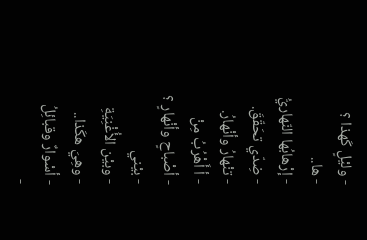- وليْلٍ كَهذا ؟
- ها..
- إرْهابُها النّهاريُّ
- ضِدّي تحَقّقَ.
- تنْهارُ وأنْهارُ.
- أ أَهْرُبُ مِنْ
- أصْباحٍ وأنْهارٍ ؟
- بيْني
- وبيْن الأُغْنِيَةِ
- وهِيَ هكَذا..
- أسْوارٌ وقبائِلُ
-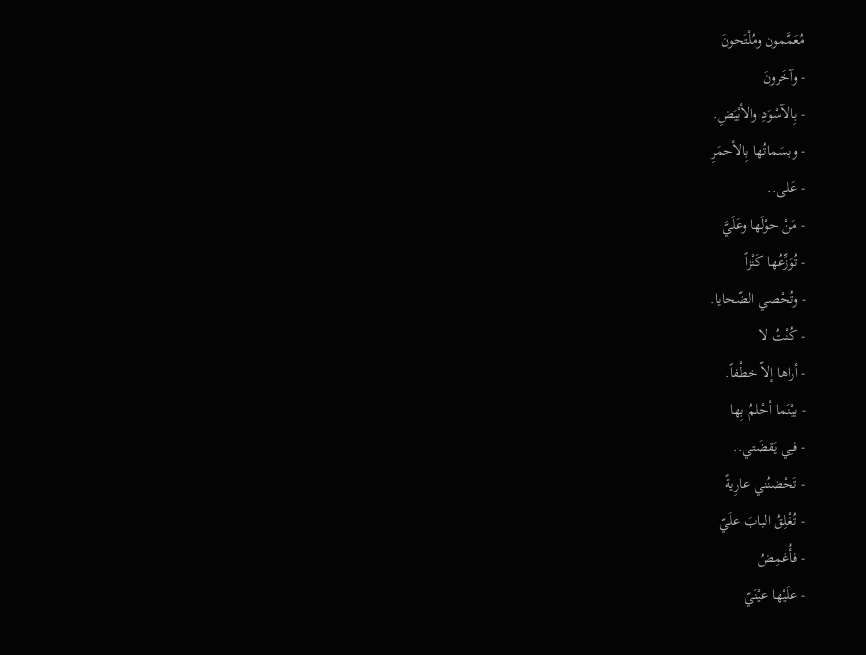مُعَمَّمون ومُلْتَحونَ
- وآخَرونَ
- بِالآسْوَدِ والأبْيَضِ.
- وبسَماتُها بِالأحمَرِ
- عَلى..
- مَنْ حوْلَها وعَلَيَّ
- تُوَزِّعُها كَنْزاً
- وتُحْصي الضّحايا.
- كُنْتُ لا
- أراها إلاّ خطْفاً.
- بيْنَما أحْلمُ بِها
- فـِي يَقضَتي..
- تَحْضنُني عارِيةً
- تُغْلِقُ البابَ علَيّ
- فأُغمِضُ
- علَيْها عيْنَيّ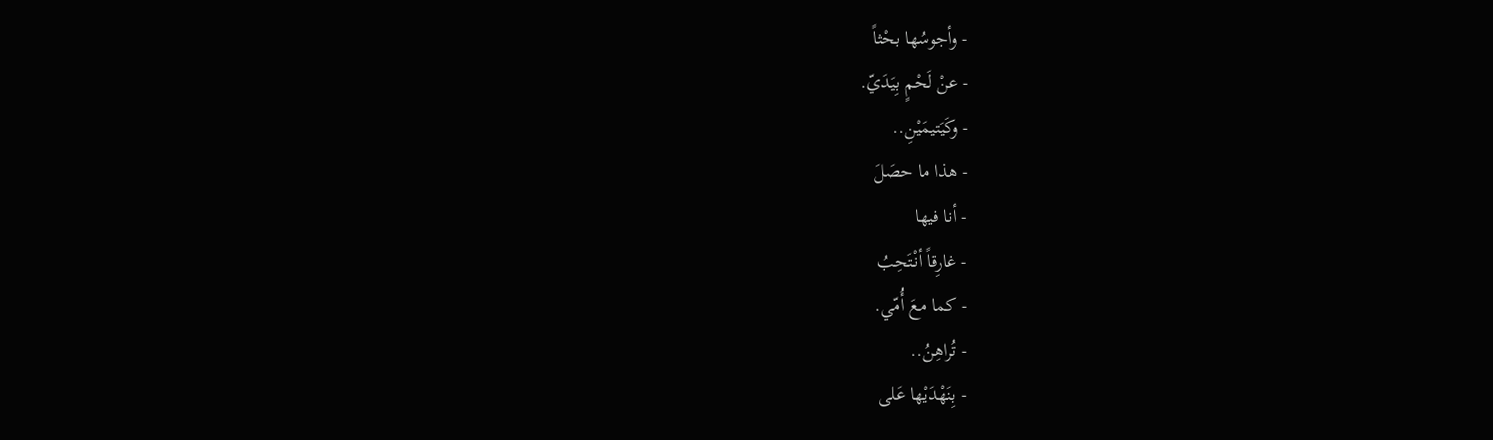- وأجوسُها بحْثاً
- عنْ لَحْمٍ بِيَدَيّ.
- وكَيَتيمَيْنِ..
- هذا ما حصَلَ
- أنا فيها
- غارِقاً أنْتَحِبُ
- كما معَ أُمّي.
- تُراهِنُ..
- بِنَهْدَيْها عَلى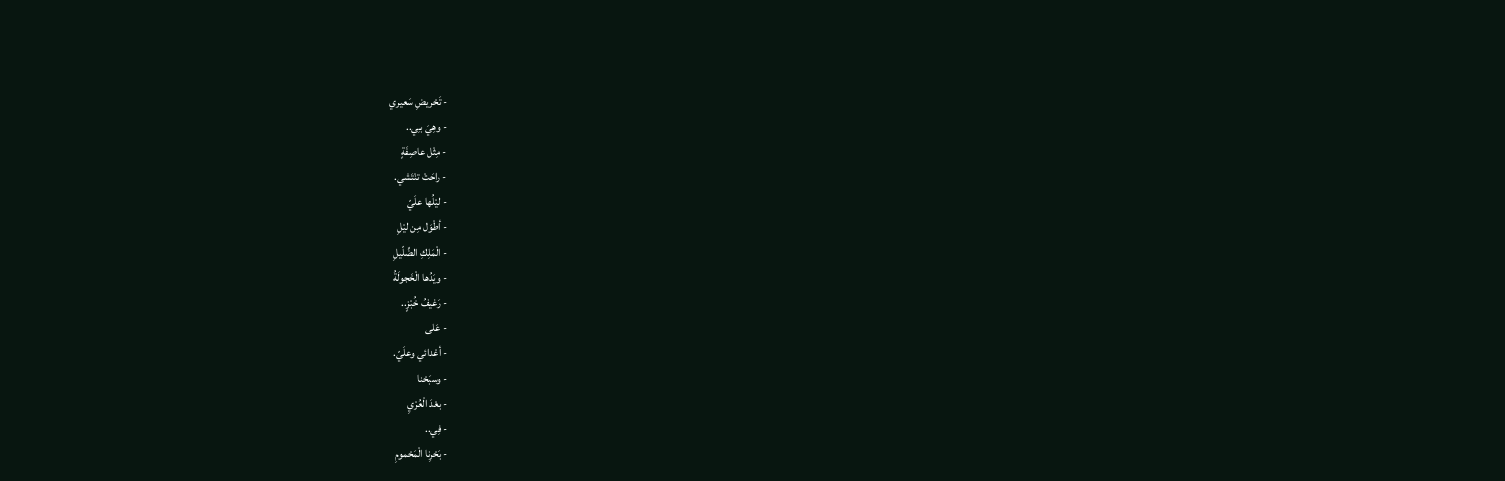- تَحْريضِ سَعيري
- وهِيَ بـِي..
- مِثْل عاصِفَةٍ
- راحَتْ تنْتَشي.
- ليْلُها علَيّ
- أطْوَل مِن ليْلِ
- الْمَلِكِ الضِّلّيلِ
- ويَدُها الْخَجولَةُ
- رَغيفُ خُبْزٍ..
- عَلى
- أعْدائي وعلَيّ.
- وسبَحْنا
- بعْدَ الْعُرْيِ
- فِي..
- بَحْرِنا الْمَحْمومِ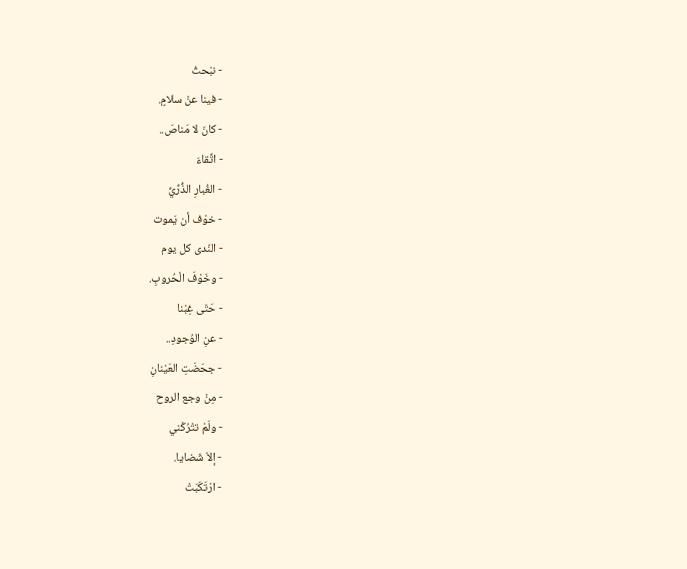- نبْحثُ
- فينا عنْ سلامٍ.
- كانَ لا مَناصَ..
- اتِّقاءَ
- الغُبارِ الذُّرِّيِّ
- خوْف أن يَموت
- النّدى كل يوم
- وخَوْفَ الْحُروبِ.
- حَتّى غِبْنا
- عنِ الوُجودِ..
- جحَضَتِ العَيْنانِ
- مِنْ وجع الروح
- ولَمْ تتْرُكْني
- إلاّ شَضايا.
- ارْتَكَبَتْ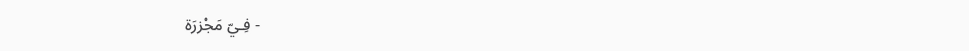- فِـيّ مَجْزرَة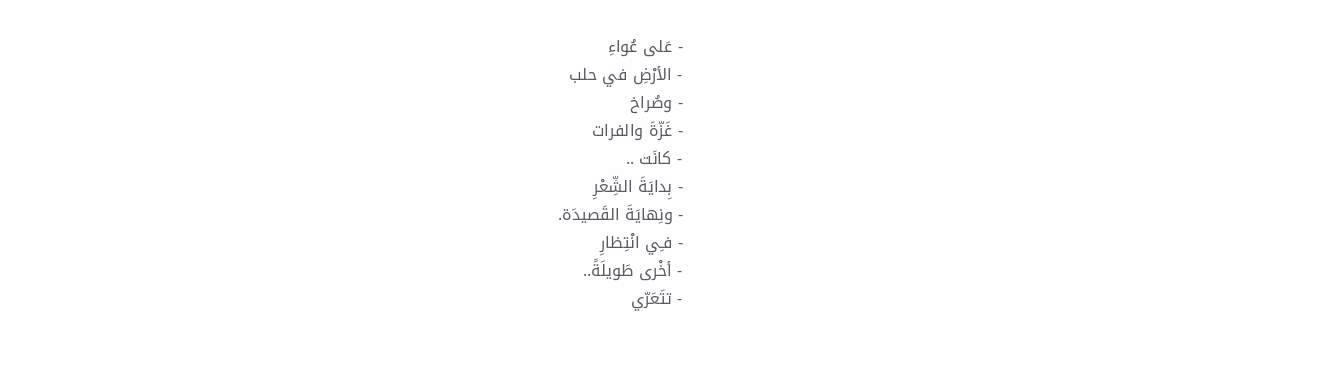- عَلى عُواءِ
- الأرْضِ في حلب
- وصُراخ
- غَزّةَ والفرات
- كانَت ..
- بِدايَةَ الشِّعْرِ
- ونِهايَةَ القَصيدَة.
- فـِي انْتِظارِ
- أخْرى طَويلَةً..
- تتَعَرّي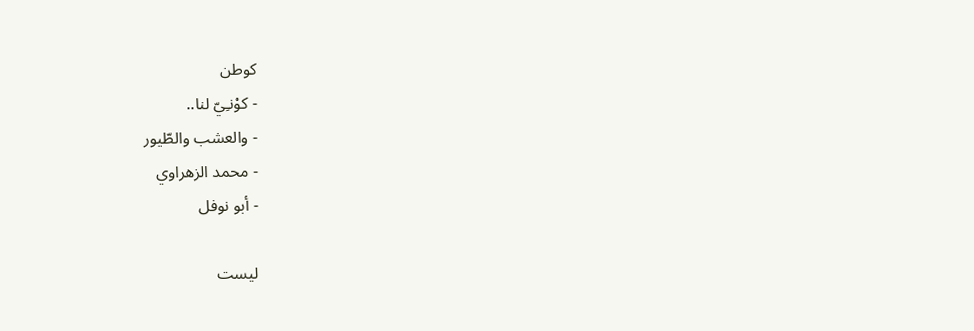كوطن
- كوْنـِيّ لنا..
- والعشب والطّيور
- محمد الزهراوي
- أبو نوفل

ليست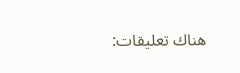هناك تعليقات: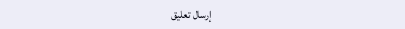إرسال تعليق